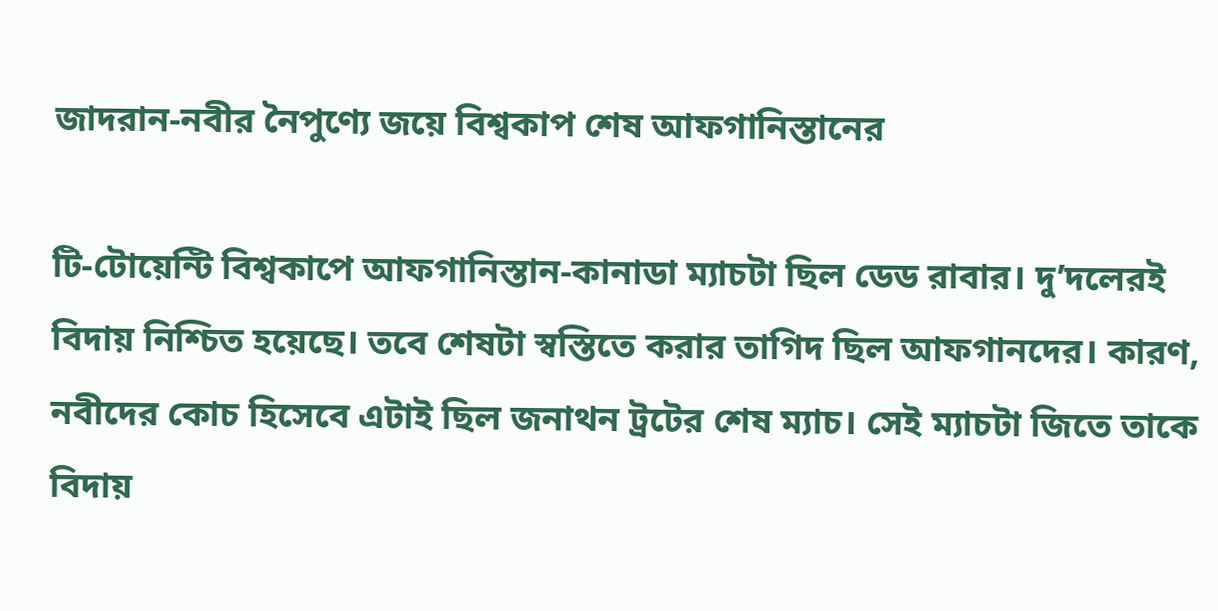জাদরান-নবীর নৈপুণ্যে জয়ে বিশ্বকাপ শেষ আফগানিস্তানের

টি-টোয়েন্টি বিশ্বকাপে আফগানিস্তান-কানাডা ম্যাচটা ছিল ডেড রাবার। দু’দলেরই বিদায় নিশ্চিত হয়েছে। তবে শেষটা স্বস্তিতে করার তাগিদ ছিল আফগানদের। কারণ, নবীদের কোচ হিসেবে এটাই ছিল জনাথন ট্রটের শেষ ম্যাচ। সেই ম্যাচটা জিতে তাকে বিদায়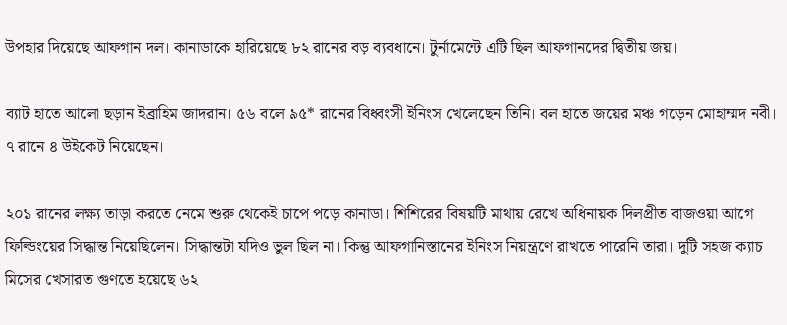উপহার দিয়েছে আফগান দল। কানাডাকে হারিয়েছে ৮২ রানের বড় ব্যবধানে। টুর্নামেন্টে এটি ছিল আফগানদের দ্বিতীয় জয়।

ব্যাট হাতে আলো ছড়ান ইব্রাহিম জাদরান। ৫৬ বলে ৯৫* রানের বিধ্বংসী ইনিংস খেলেছেন তিনি। বল হাতে জয়ের মঞ্চ গড়েন মোহাম্মদ নবী। ৭ রানে ৪ উইকেট নিয়েছেন।

২০১ রানের লক্ষ্য তাড়া করতে নেমে শুরু থেকেই চাপে পড়ে কানাডা। শিশিরের বিষয়টি মাথায় রেখে অধিনায়ক দিলপ্রীত বাজওয়া আগে ফিল্ডিংয়ের সিদ্ধান্ত নিয়েছিলেন। সিদ্ধান্তটা যদিও ভুল ছিল না। কিন্তু আফগানিস্তানের ইনিংস নিয়ন্ত্রণে রাখতে পারেনি তারা। দুটি সহজ ক্যাচ মিসের খেসারত গুণতে হয়েছে ৬২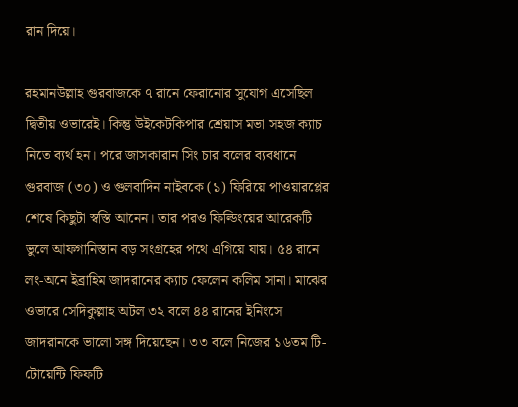রান দিয়ে।

রহমানউল্লাহ গুরবাজকে ৭ রানে ফেরানোর সুযোগ এসেছিল দ্বিতীয় ওভারেই। কিন্তু উইকেটকিপার শ্রেয়াস মভা সহজ ক্যাচ নিতে ব্যর্থ হন। পরে জাসকারান সিং চার বলের ব্যবধানে গুরবাজ (৩০) ও গুলবাদিন নাইবকে (১) ফিরিয়ে পাওয়ারপ্লের শেষে কিছুটা স্বস্তি আনেন। তার পরও ফিল্ডিংয়ের আরেকটি ভুলে আফগানিস্তান বড় সংগ্রহের পথে এগিয়ে যায়। ৫৪ রানে লং-অনে ইব্রাহিম জাদরানের ক্যাচ ফেলেন কলিম সানা। মাঝের ওভারে সেদিকুল্লাহ অটল ৩২ বলে ৪৪ রানের ইনিংসে জাদরানকে ভালো সঙ্গ দিয়েছেন। ৩৩ বলে নিজের ১৬তম টি-টোয়েন্টি ফিফটি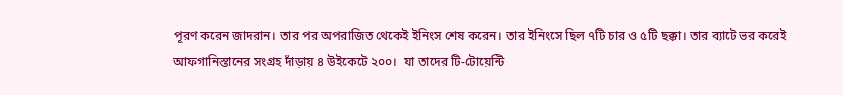পূরণ করেন জাদরান। তার পর অপরাজিত থেকেই ইনিংস শেষ করেন। তার ইনিংসে ছিল ৭টি চার ও ৫টি ছক্কা। তার ব্যাটে ভর করেই আফগানিস্তানের সংগ্রহ দাঁড়ায় ৪ উইকেটে ২০০।  যা তাদের টি-টোয়েন্টি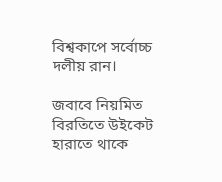বিশ্বকাপে সর্বোচ্চ দলীয় রান।

জবাবে নিয়মিত বিরতিতে উইকেট হারাতে থাকে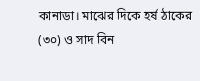কানাডা। মাঝের দিকে হর্ষ ঠাকের (৩০) ও সাদ বিন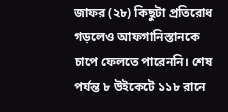জাফর (২৮) কিছুটা প্রতিরোধ গড়লেও আফগানিস্তানকে চাপে ফেলতে পারেননি। শেষ পর্যন্ত ৮ উইকেটে ১১৮ রানে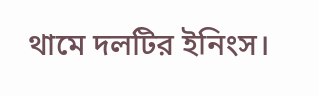থামে দলটির ইনিংস।